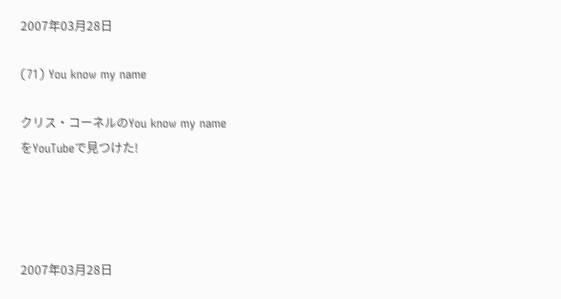2007年03月28日

(71) You know my name

クリス・コーネルのYou know my name
をYouTubeで見つけた!




2007年03月28日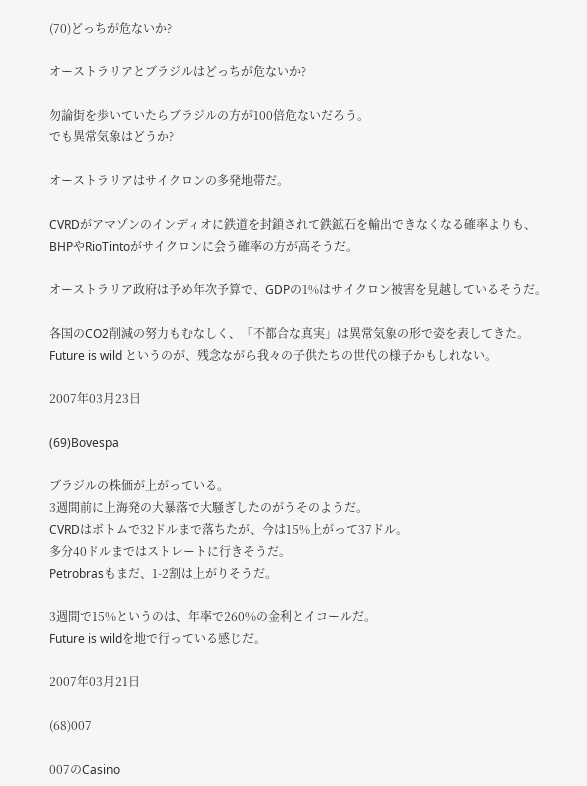(70)どっちが危ないか?

オーストラリアとブラジルはどっちが危ないか?

勿論街を歩いていたらブラジルの方が100倍危ないだろう。
でも異常気象はどうか?

オーストラリアはサイクロンの多発地帯だ。

CVRDがアマゾンのインディオに鉄道を封鎖されて鉄鉱石を輸出できなくなる確率よりも、
BHPやRioTintoがサイクロンに会う確率の方が高そうだ。

オーストラリア政府は予め年次予算で、GDPの1%はサイクロン被害を見越しているそうだ。

各国のCO2削減の努力もむなしく、「不都合な真実」は異常気象の形で姿を表してきた。
Future is wild というのが、残念ながら我々の子供たちの世代の様子かもしれない。

2007年03月23日

(69)Bovespa

ブラジルの株価が上がっている。
3週間前に上海発の大暴落で大騒ぎしたのがうそのようだ。
CVRDはボトムで32ドルまで落ちたが、今は15%上がって37ドル。
多分40ドルまではストレートに行きそうだ。
Petrobrasもまだ、1-2割は上がりそうだ。

3週間で15%というのは、年率で260%の金利とイコールだ。
Future is wildを地で行っている感じだ。

2007年03月21日

(68)007

007のCasino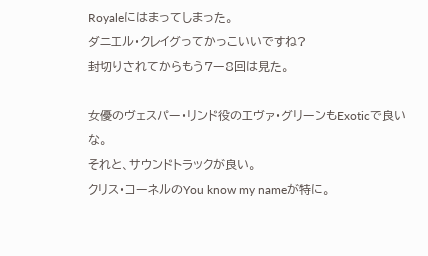Royaleにはまってしまった。
ダニエル・クレイグってかっこいいですね?
封切りされてからもう7ー8回は見た。

女優のヴェスパー・リンド役のエヴァ・グリーンもExoticで良いな。
それと、サウンドトラックが良い。
クリス・コーネルのYou know my nameが特に。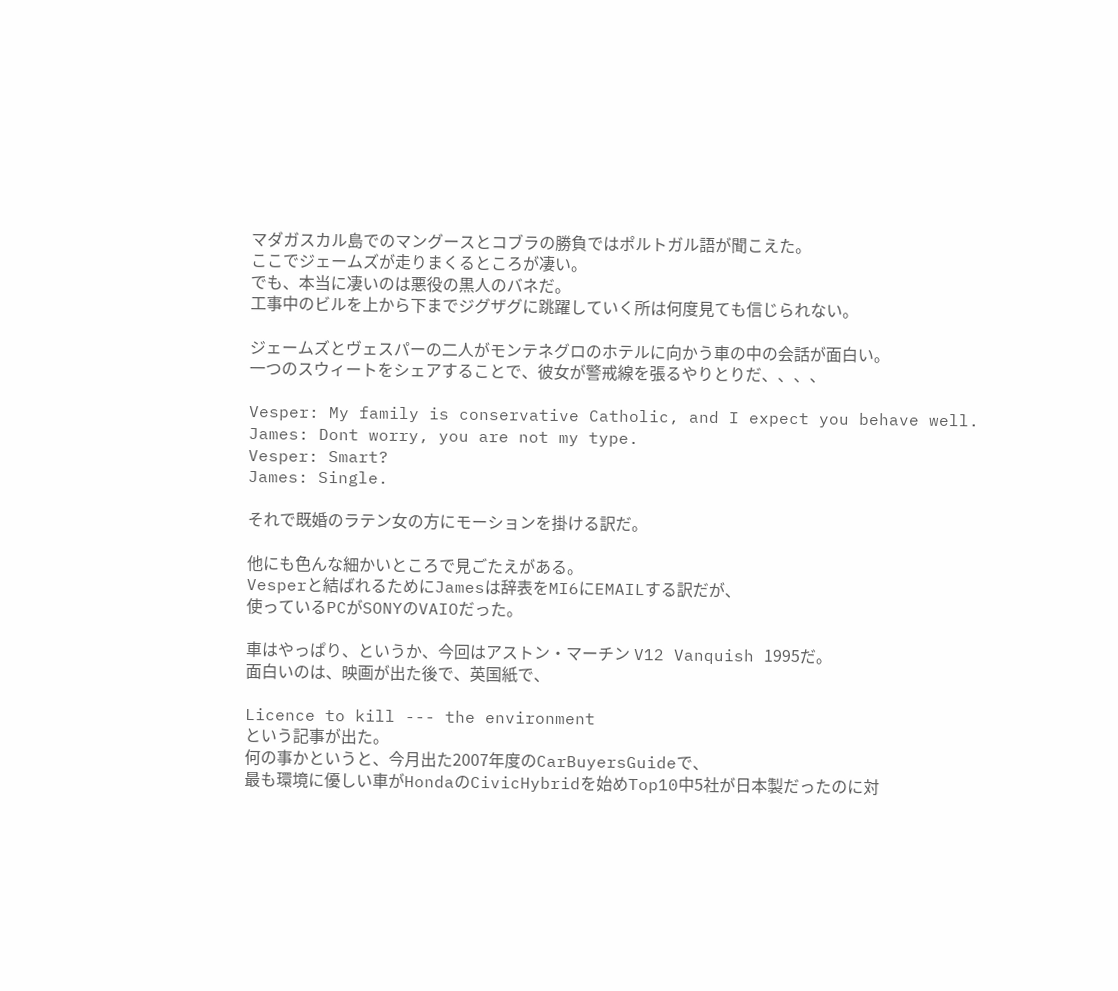マダガスカル島でのマングースとコブラの勝負ではポルトガル語が聞こえた。
ここでジェームズが走りまくるところが凄い。
でも、本当に凄いのは悪役の黒人のバネだ。
工事中のビルを上から下までジグザグに跳躍していく所は何度見ても信じられない。

ジェームズとヴェスパーの二人がモンテネグロのホテルに向かう車の中の会話が面白い。
一つのスウィートをシェアすることで、彼女が警戒線を張るやりとりだ、、、、

Vesper: My family is conservative Catholic, and I expect you behave well.
James: Dont worry, you are not my type.
Vesper: Smart?
James: Single.

それで既婚のラテン女の方にモーションを掛ける訳だ。

他にも色んな細かいところで見ごたえがある。
Vesperと結ばれるためにJamesは辞表をMI6にEMAILする訳だが、
使っているPCがSONYのVAIOだった。

車はやっぱり、というか、今回はアストン・マーチン V12 Vanquish 1995だ。
面白いのは、映画が出た後で、英国紙で、

Licence to kill --- the environment
という記事が出た。
何の事かというと、今月出た2007年度のCarBuyersGuideで、
最も環境に優しい車がHondaのCivicHybridを始めTop10中5社が日本製だったのに対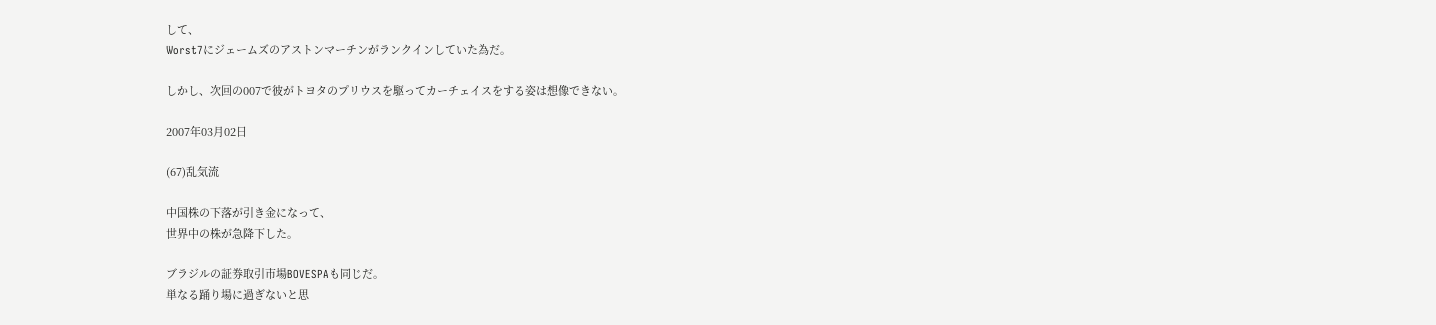して、
Worst7にジェームズのアストンマーチンがランクインしていた為だ。

しかし、次回の007で彼がトヨタのプリウスを駆ってカーチェイスをする姿は想像できない。

2007年03月02日

(67)乱気流

中国株の下落が引き金になって、
世界中の株が急降下した。

ブラジルの証券取引市場BOVESPAも同じだ。
単なる踊り場に過ぎないと思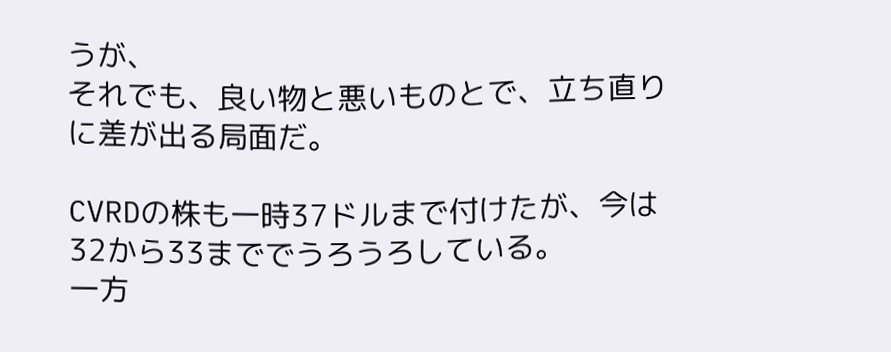うが、
それでも、良い物と悪いものとで、立ち直りに差が出る局面だ。

CVRDの株も一時37ドルまで付けたが、今は32から33まででうろうろしている。
一方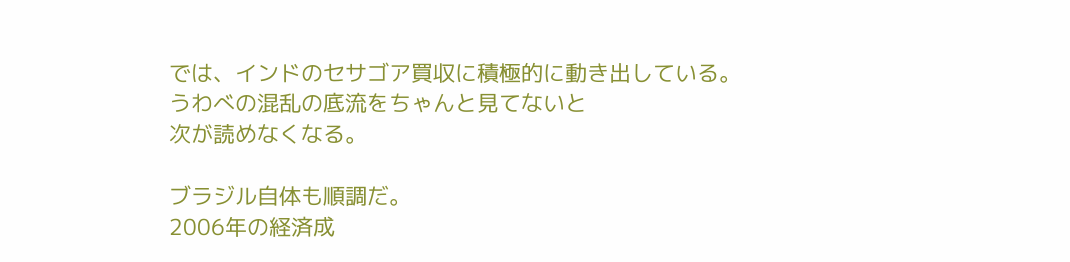では、インドのセサゴア買収に積極的に動き出している。
うわべの混乱の底流をちゃんと見てないと
次が読めなくなる。

ブラジル自体も順調だ。
2006年の経済成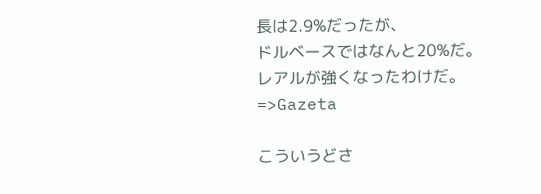長は2.9%だったが、
ドルベースではなんと20%だ。
レアルが強くなったわけだ。=>Gazeta

こういうどさ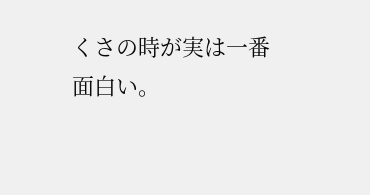くさの時が実は一番面白い。